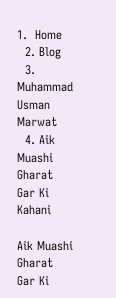1.  Home
  2. Blog
  3. Muhammad Usman Marwat
  4. Aik Muashi Gharat Gar Ki Kahani

Aik Muashi Gharat Gar Ki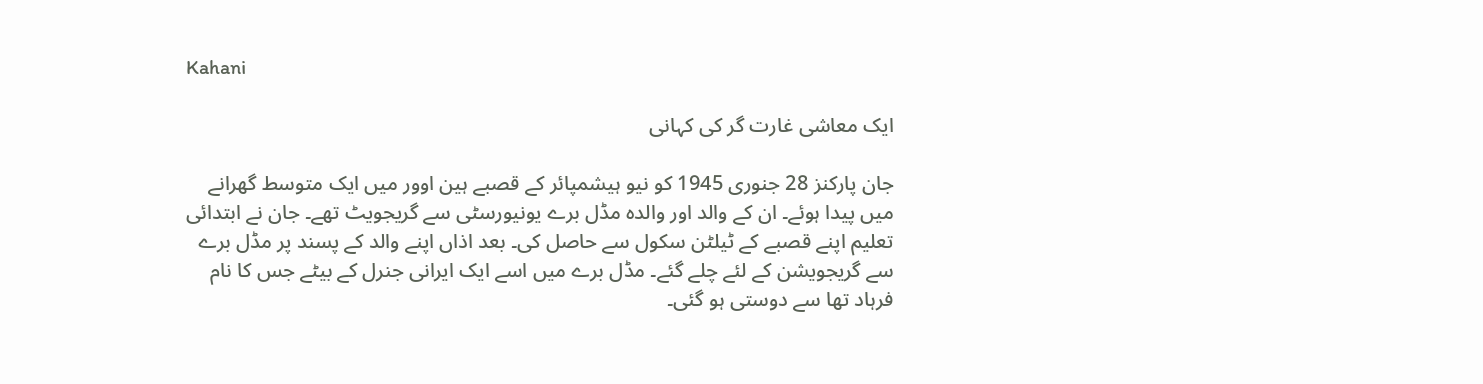Kahani

ایک معاشی غارت گر کی کہانی

جان پارکنز 28 جنوری 1945 کو نیو ہیشمپائر کے قصبے ہین اوور میں ایک متوسط گھرانے میں پیدا ہوئے۔ ان کے والد اور والدہ مڈل برے یونیورسٹی سے گریجویٹ تھے۔ جان نے ابتدائی تعلیم اپنے قصبے کے ٹیلٹن سکول سے حاصل کی۔ بعد اذاں اپنے والد کے پسند پر مڈل برے سے گریجویشن کے لئے چلے گئے۔ مڈل برے میں اسے ایک ایرانی جنرل کے بیٹے جس کا نام فرہاد تھا سے دوستی ہو گئی۔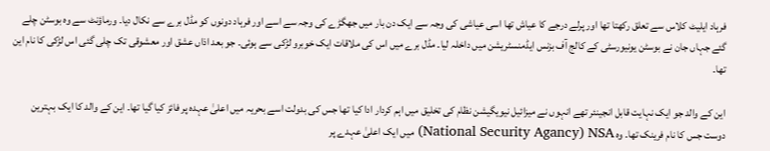فرہاد ایلیٹ کلاس سے تعلق رکھتا تھا اور پرلے درجے کا عیاش تھا اسی عیاشی کی وجہ سے ایک دن بار میں جھگڑے کی وجہ سے اسے اور فرہاد دونوں کو مڈل برے سے نکال دیا۔ ورماؤنٹ سے وہ بوسٹن چلے گئے جہاں جان نے بوسٹن یونیورسٹی کے کالج آف بزنس ایڈمنسٹریشن میں داخلہ لیا۔ مڈل برے میں اس کی ملاقات ایک خوبرو لڑکی سے ہوئی۔ جو بعد اذاں عشق اور معشوقی تک چلی گئی اس لڑکی کا نام این تھا۔

این کے والد جو ایک نہایت قابل انجینئر تھے انہوں نے میزائیل نیویگیشن نظام کی تخلیق میں اہم کردار ادا کیا تھا جس کی بدولت اسے بحریہ میں اعلیٰ عہدہ پر فائز کیا گیا تھا۔ این کے والد کا ایک بہترین دوست جس کا نام فرینک تھا۔ وہ National Security Agancy) NSA) میں ایک اعلیٰ عہدے پر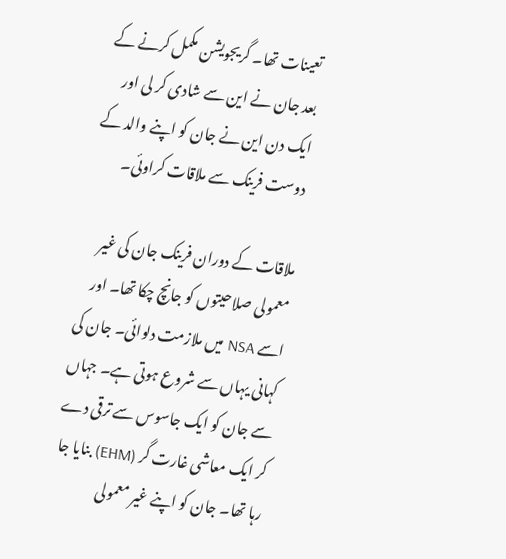تعینات تھا۔ گریجویشن مکمل کرنے کے بعد جان نے این سے شادی کر لی اور ایک دن این نے جان کو اپنے والد کے دوست فرینک سے ملاقات کراوئی۔

ملاقات کے دوران فرینک جان کی غیر معمولی صلاحیتوں کو جانچ چکا تھا۔ اور اسے NSA میں ملازمت دلوائی۔ جان کی کہانی یہاں سے شروع ہوتی ہے۔ جہاں سے جان کو ایک جاسوس سے ترقی دے کر ایک معاشی غارت گر (EHM) بنایا جا رہا تھا۔ جان کو اپنے غیر معمولی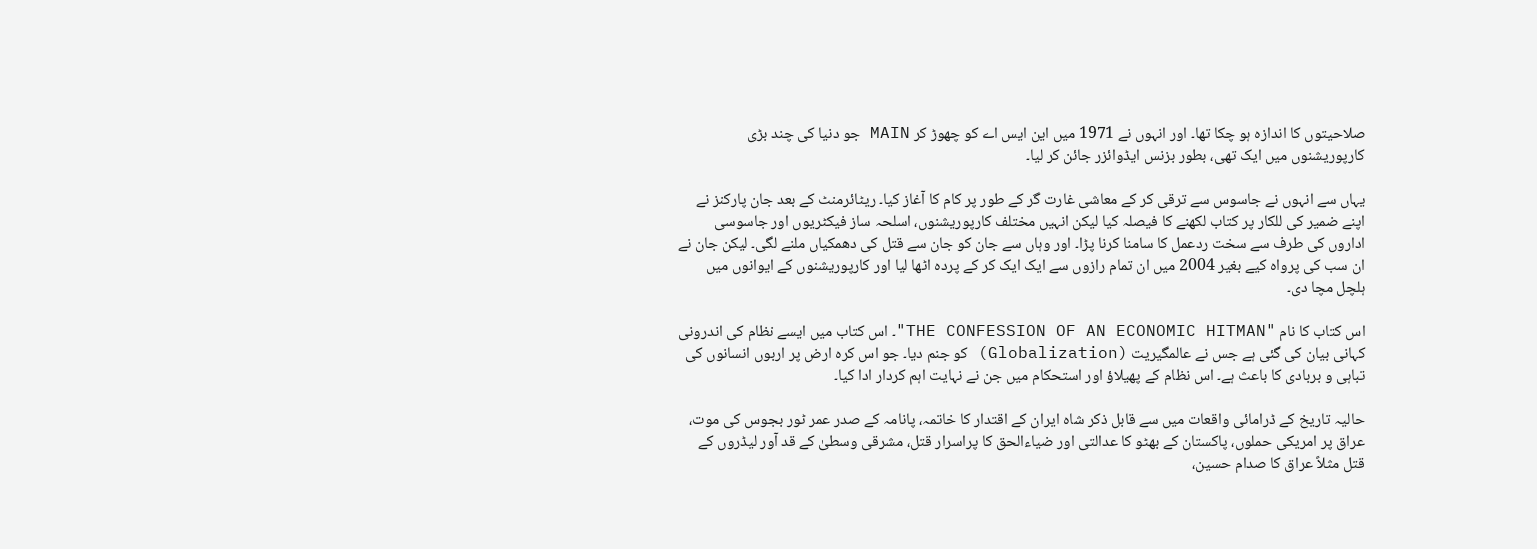صلاحیتوں کا اندازہ ہو چکا تھا۔ اور انہوں نے 1971 میں این ایس اے کو چھوڑ کر MAIN جو دنیا کی چند بڑی کارپوریشنوں میں ایک تھی، بطور بزنس ایڈوائزر جائن کر لیا۔

یہاں سے انہوں نے جاسوس سے ترقی کر کے معاشی غارت گر کے طور پر کام کا آغاز کیا۔ ریٹائرمنٹ کے بعد جان پارکنز نے اپنے ضمیر کی للکار پر کتاب لکھنے کا فیصلہ کیا لیکن انہیں مختلف کارپوریشنوں، اسلحہ ساز فیکٹریوں اور جاسوسی اداروں کی طرف سے سخت ردعمل کا سامنا کرنا پڑا۔ اور وہاں سے جان کو جان سے قتل کی دھمکیاں ملنے لگی۔ لیکن جان نے ان سب کی پرواہ کیے بغیر 2004 میں ان تمام رازوں سے ایک ایک کر کے پردہ اٹھا لیا اور کارپوریشنوں کے ایوانوں میں ہلچل مچا دی۔

اس کتاب کا نام "THE CONFESSION OF AN ECONOMIC HITMAN"۔ اس کتاب میں ایسے نظام کی اندرونی کہانی بیان کی گئی ہے جس نے عالمگیریت (Globalization) کو جنم دیا۔ جو اس کرہ ارض پر اربوں انسانوں کی تباہی و بربادی کا باعث ہے۔ اس نظام کے پھیلاؤ اور استحکام میں جن نے نہایت اہم کردار ادا کیا۔

حالیہ تاریخ کے ڈرامائی واقعات میں سے قابل ذکر شاہ ایران کے اقتدار کا خاتمہ، پانامہ کے صدر عمر ٹور بجوس کی موت، عراق پر امریکی حملوں، پاکستان کے بھٹو کا عدالتی اور ضیاءالحق کا پراسرار قتل، مشرقی وسطیٰ کے قد آور لیڈروں کے قتل مثلاً عراق کا صدام حسین،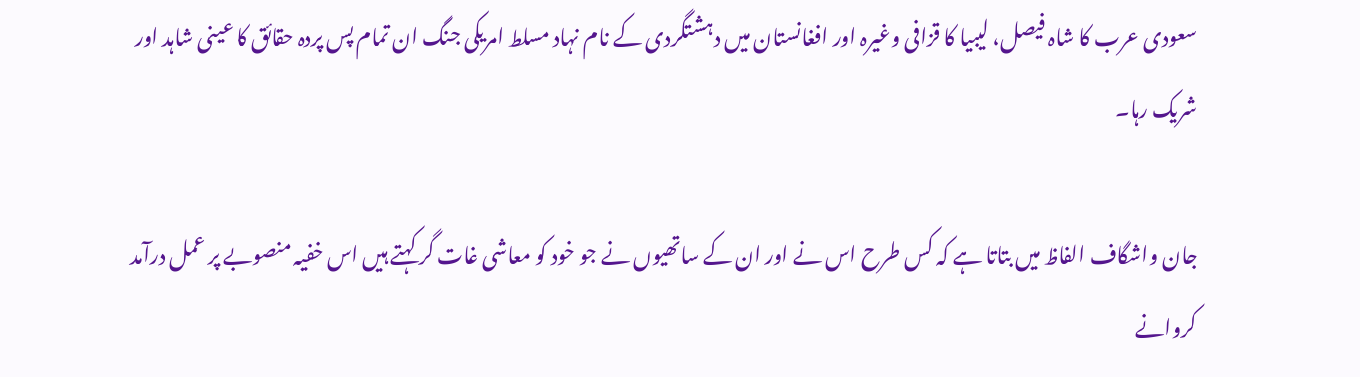سعودی عرب کا شاہ فیصل، لیبیا کا قزافی وغیرہ اور افغانستان میں دہشتگردی کے نام نہاد مسلط امریکی جنگ ان تمام پس پردہ حقائق کا عینی شاہد اور شریک رہا۔

جان واشگاف الفاظ میں بتاتا ہے کہ کس طرح اس نے اور ان کے ساتھیوں نے جو خود کو معاشی غات گر کہتے ہیں اس خفیہ منصوبے پر عمل درآمد کروانے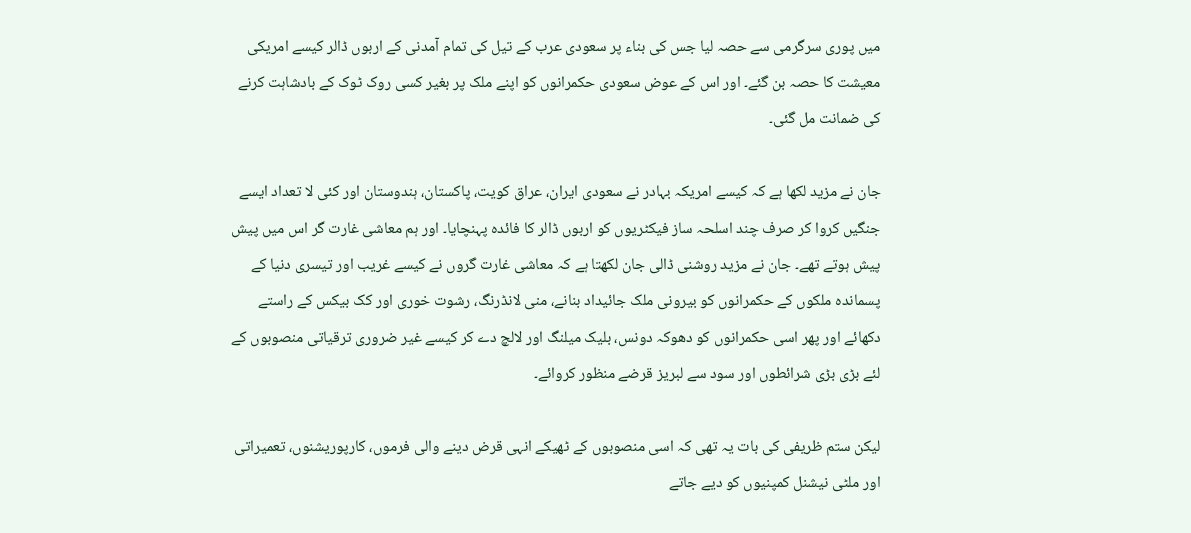میں پوری سرگرمی سے حصہ لیا جس کی بناء پر سعودی عرب کے تیل کی تمام آمدنی کے اربوں ڈالر کیسے امریکی معیشت کا حصہ بن گئے۔ اور اس کے عوض سعودی حکمرانوں کو اپنے ملک پر بغیر کسی روک ٹوک کے بادشاہت کرنے کی ضمانت مل گئی۔

جان نے مزید لکھا ہے کہ کیسے امریکہ بہادر نے سعودی ایران، عراق کویت، پاکستان، ہندوستان اور کئی لا تعداد ایسے جنگیں کروا کر صرف چند اسلحہ ساز فیکٹریوں کو اربوں ڈالر کا فائدہ پہنچایا۔ اور ہم معاشی غارت گر اس میں پیش پیش ہوتے تھے۔ جان نے مزید روشنی ڈالی جان لکھتا ہے کہ معاشی غارت گروں نے کیسے غریب اور تیسری دنیا کے پسماندہ ملکوں کے حکمرانوں کو بیرونی ملک جائیداد بنانے، منی لانڈرنگ، رشوت خوری اور کک بیکس کے راستے دکھائے اور پھر اسی حکمرانوں کو دھوکہ دونس، بلیک میلنگ اور لالچ دے کر کیسے غیر ضروری ترقیاتی منصوبوں کے لئے بڑی بڑی شرائطوں اور سود سے لبریز قرضے منظور کروائے۔

لیکن ستم ظریفی کی بات یہ تھی کہ اسی منصوبوں کے ٹھیکے انہی قرض دینے والی فرموں، کارپوریشنوں، تعمیراتی اور ملٹی نیشنل کمپنیوں کو دیے جاتے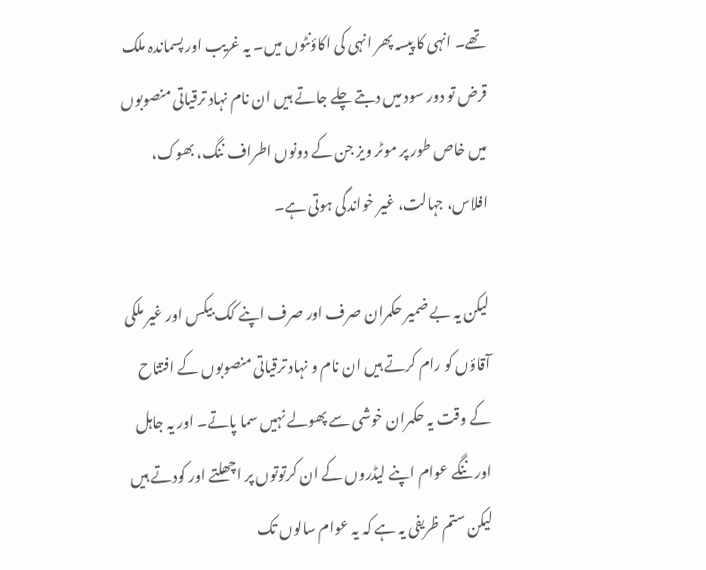تھے۔ انہی کا پیسہ پھر انہی کی اکاؤنٹوں میں۔ یہ غریب اور پسماندہ ملک قرض تو دور سود میں دبتے چلے جاتے ہیں ان نام نہاد ترقیاتی منصوبوں میں خاص طور پر موٹر ویز جن کے دونوں اطراف ننگ، بھوک، افلاس، جہالت، غیر خواندگی ہوتی ہے۔

لیکن یہ بے ضمیر حکمران صرف اور صرف اپنے کک بیکس اور غیر ملکی آقاؤں کو رام کرتے ہیں ان نام و نہاد ترقیاتی منصوبوں کے افتتاح کے وقت یہ حکمران خوشی سے پھولے نہیں سما پاتے۔ اور یہ جاہل اور ننگے عوام اپنے لیڈروں کے ان کرتوتوں پر اچھلتے اور کودتے ہیں لیکن ستم ظریفی یہ ہے کہ یہ عوام سالوں تک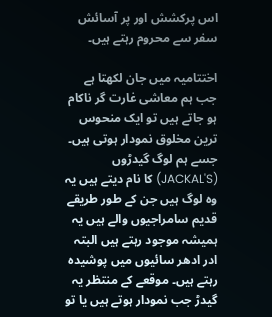اس پرکشش اور پر آسائش سفر سے محروم رہتے ہیں۔

اختتامیہ میں جان لکھتا ہے جب ہم معاشی غارت گر ناکام ہو جاتے ہیں تو ایک منحوس ترین مخلوق نمودار ہوتی ہیں۔ جسے ہم لوگ گیدڑوں (JACKAL'S) کا نام دیتے ہیں یہ وہ لوگ ہیں جن کے طور طریقے قدیم سامراجیوں والے ہیں یہ ہمیشہ موجود رہتے ہیں البتہ ادر ادھر سائیوں میں پوشیدہ رہتے ہیں۔ موقعے کے منتظر یہ گیدڑ جب نمودار ہوتے ہیں یا تو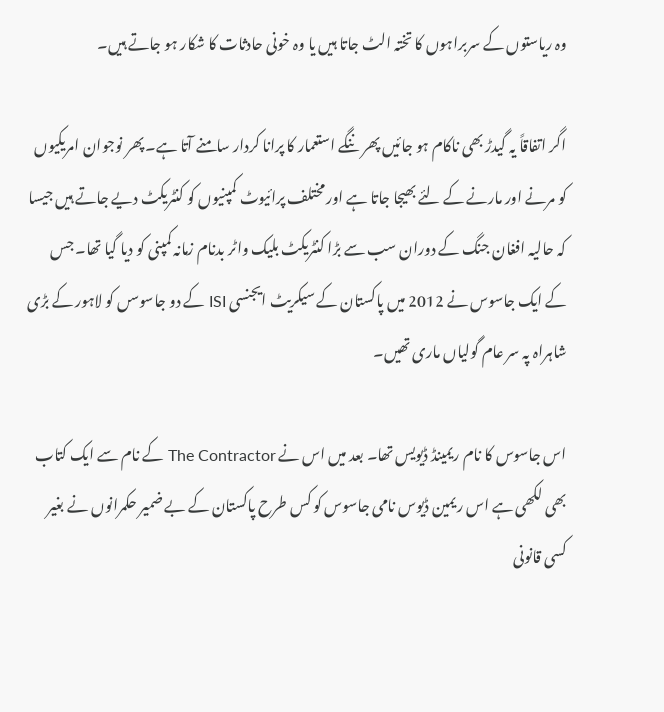وہ ریاستوں کے سربراہوں کا تختہ الٹ جاتا ہیں یا وہ خونی حادثات کا شکار ہو جاتے ہیں۔

اگر اتفاقاً یہ گیدڑ بھی ناکام ہو جائیں پھر ننگے استعمار کا پرانا کردار سامنے آتا ہے۔ پھر نوجوان امریکیوں کو مرنے اور مارنے کے لئے بھیجا جاتا ہے اور مختلف پرائیوٹ کمپنیوں کو کنٹریکٹ دیے جاتے ہیں جیسا کہ حالیہ افغان جنگ کے دوران سب سے بڑا کنٹریکٹ بلیک واٹر بدنام زمانہ کمپنی کو دیا گیا تھا۔ جس کے ایک جاسوس نے 2012 میں پاکستان کے سیکریٹ ایجنسی ISI کے دو جاسوسں کو لاہور کے بڑی شاہراہ پہ سر عام گولیاں ماری تھیں۔

اس جاسوس کا نام ریمینڈ ڈیویس تھا۔ بعد میں اس نے The Contractor کے نام سے ایک کتاب بھی لکھی ہے اس ریمین ڈیوس نامی جاسوس کو کس طرح پاکستان کے بے ضمیر حکمرانوں نے بغیر کسی قانونی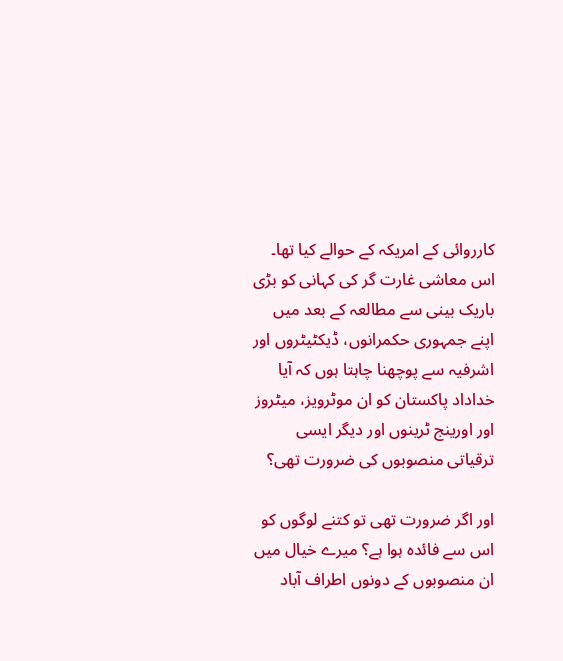کارروائی کے امریکہ کے حوالے کیا تھا۔ اس معاشی غارت گر کی کہانی کو بڑی باریک بینی سے مطالعہ کے بعد میں اپنے جمہوری حکمرانوں، ڈیکٹیٹروں اور اشرفیہ سے پوچھنا چاہتا ہوں کہ آیا خداداد پاکستان کو ان موٹرویز، میٹروز اور اورینج ٹرینوں اور دیگر ایسی ترقیاتی منصوبوں کی ضرورت تھی؟

اور اگر ضرورت تھی تو کتنے لوگوں کو اس سے فائدہ ہوا ہے؟ میرے خیال میں ان منصوبوں کے دونوں اطراف آباد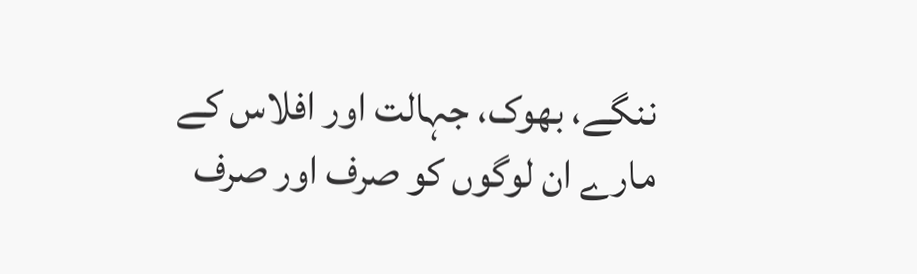ننگے، بھوک، جہالت اور افلاس کے مارے ان لوگوں کو صرف اور صرف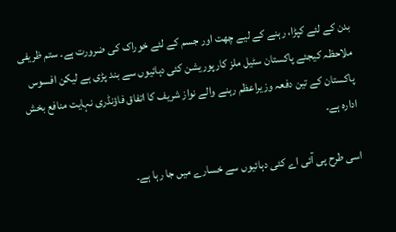بدن کے لئے کپڑا، رہنے کے لیے چھت اور جسم کے لئے خوراک کی ضرورت ہے۔ ستم ظریفی ملاحظہ کیجئے پاکستان سٹیل ملز کارپوریشن کئی دہائیوں سے بند پڑی ہے لیکن افسوس پاکستان کے تین دفعہ وزیراعظم رہنے والے نواز شریف کا اتفاق فاؤنڈری نہایت منافع بخش ادارہ ہے۔

اسی طرح پی آئی اے کئی دہائیوں سے خسارے میں جا رہا ہے۔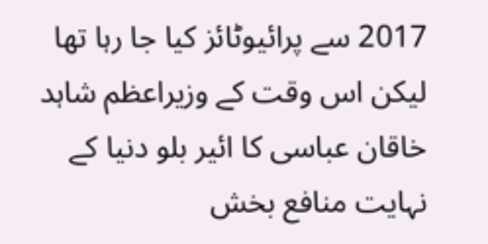2017 سے پرائیوٹائز کیا جا رہا تھا لیکن اس وقت کے وزیراعظم شاہد خاقان عباسی کا ائیر بلو دنیا کے نہایت منافع بخش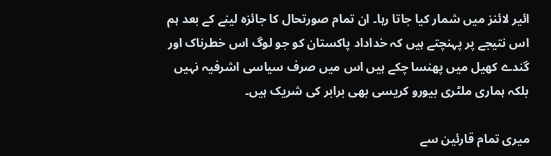ائیر لائنز میں شمار کیا جاتا رہا۔ ان تمام صورتحال کا جائزہ لینے کے بعد ہم اس نتیجے پر پہنچتے ہیں کہ خداداد پاکستان کو جو لوگ اس خطرناک اور گندے کھیل میں پھنسا چکے ہیں اس میں صرف سیاسی اشرفیہ نہیں بلکہ ہماری ملٹری بیورو کریسی بھی برابر کی شریک ہیں۔

میری تمام قارئین سے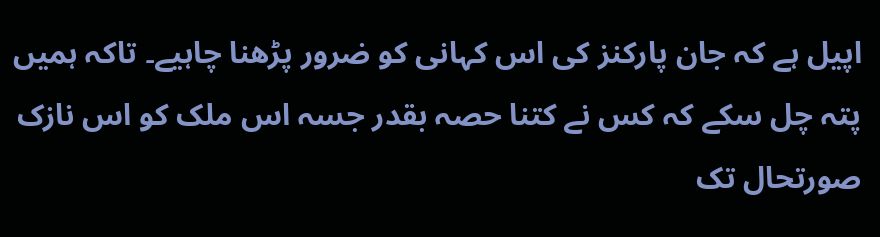اپیل ہے کہ جان پارکنز کی اس کہانی کو ضرور پڑھنا چاہیے۔ تاکہ ہمیں پتہ چل سکے کہ کس نے کتنا حصہ بقدر جسہ اس ملک کو اس نازک صورتحال تک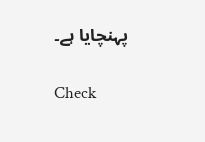پہنچایا ہے۔

Check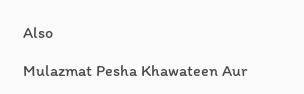Also

Mulazmat Pesha Khawateen Aur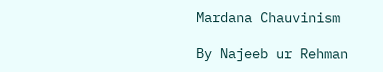Mardana Chauvinism

By Najeeb ur Rehman